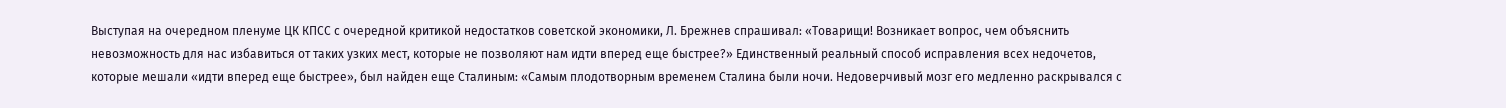Выступая на очередном пленуме ЦК КПСС с очередной критикой недостатков советской экономики, Л. Брежнев спрашивал: «Товарищи! Возникает вопрос, чем объяснить невозможность для нас избавиться от таких узких мест, которые не позволяют нам идти вперед еще быстрее?» Единственный реальный способ исправления всех недочетов, которые мешали «идти вперед еще быстрее», был найден еще Сталиным: «Самым плодотворным временем Сталина были ночи. Недоверчивый мозг его медленно раскрывался с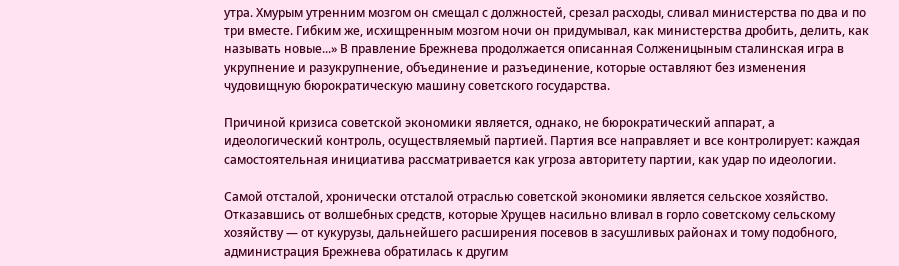утра. Хмурым утренним мозгом он смещал с должностей, срезал расходы, сливал министерства по два и по три вместе. Гибким же, исхищренным мозгом ночи он придумывал, как министерства дробить, делить, как называть новые...» В правление Брежнева продолжается описанная Солженицыным сталинская игра в укрупнение и разукрупнение, объединение и разъединение, которые оставляют без изменения чудовищную бюрократическую машину советского государства.

Причиной кризиса советской экономики является, однако, не бюрократический аппарат, а идеологический контроль, осуществляемый партией. Партия все направляет и все контролирует: каждая самостоятельная инициатива рассматривается как угроза авторитету партии, как удар по идеологии.

Самой отсталой, хронически отсталой отраслью советской экономики является сельское хозяйство. Отказавшись от волшебных средств, которые Хрущев насильно вливал в горло советскому сельскому хозяйству — от кукурузы, дальнейшего расширения посевов в засушливых районах и тому подобного, администрация Брежнева обратилась к другим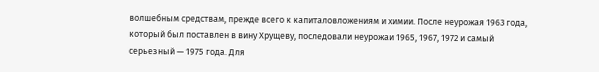волшебным средствам, прежде всего к капиталовложениям и химии. После неурожая 1963 года, который был поставлен в вину Хрущеву, последовали неурожаи 1965, 1967, 1972 и самый серьезный — 1975 года. Для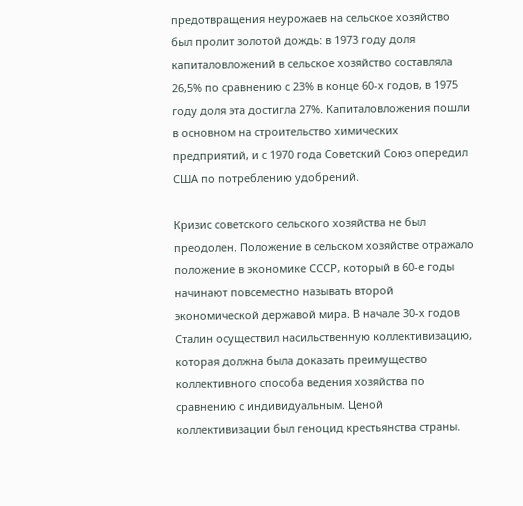предотвращения неурожаев на сельское хозяйство был пролит золотой дождь: в 1973 году доля капиталовложений в сельское хозяйство составляла 26,5% по сравнению с 23% в конце 60-х годов, в 1975 году доля эта достигла 27%. Капиталовложения пошли в основном на строительство химических предприятий, и с 1970 года Советский Союз опередил США по потреблению удобрений.

Кризис советского сельского хозяйства не был преодолен. Положение в сельском хозяйстве отражало положение в экономике СССР, который в 60-е годы начинают повсеместно называть второй экономической державой мира. В начале 30-х годов Сталин осуществил насильственную коллективизацию, которая должна была доказать преимущество коллективного способа ведения хозяйства по сравнению с индивидуальным. Ценой коллективизации был геноцид крестьянства страны.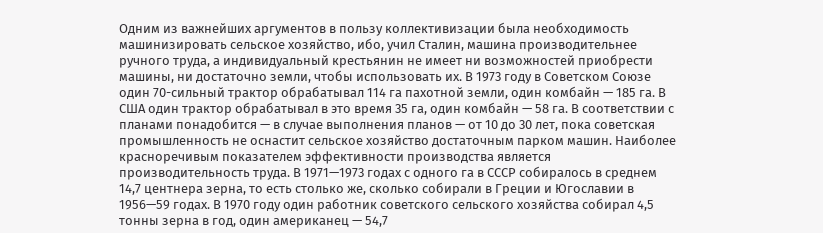Одним из важнейших аргументов в пользу коллективизации была необходимость машинизировать сельское хозяйство, ибо, учил Сталин, машина производительнее ручного труда, а индивидуальный крестьянин не имеет ни возможностей приобрести машины, ни достаточно земли, чтобы использовать их. В 1973 году в Советском Союзе один 70-сильный трактор обрабатывал 114 га пахотной земли, один комбайн — 185 га. В США один трактор обрабатывал в это время 35 га, один комбайн — 58 га. В соответствии с планами понадобится — в случае выполнения планов — от 10 до 30 лет, пока советская промышленность не оснастит сельское хозяйство достаточным парком машин. Наиболее красноречивым показателем эффективности производства является производительность труда. В 1971—1973 годах с одного га в СССР собиралось в среднем 14,7 центнера зерна, то есть столько же, сколько собирали в Греции и Югославии в 1956—59 годах. В 1970 году один работник советского сельского хозяйства собирал 4,5 тонны зерна в год, один американец — 54,7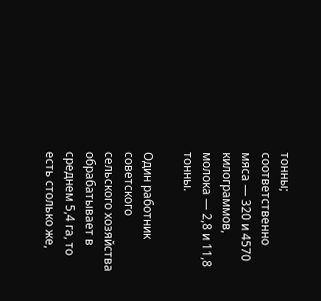тонны; соответственно мяса — 320 и 4570 килограммов, молока — 2,8 и 11,8 тонны.

Один работник советского сельского хозяйства обрабатывает в среднем 5,4 га, то есть столько же,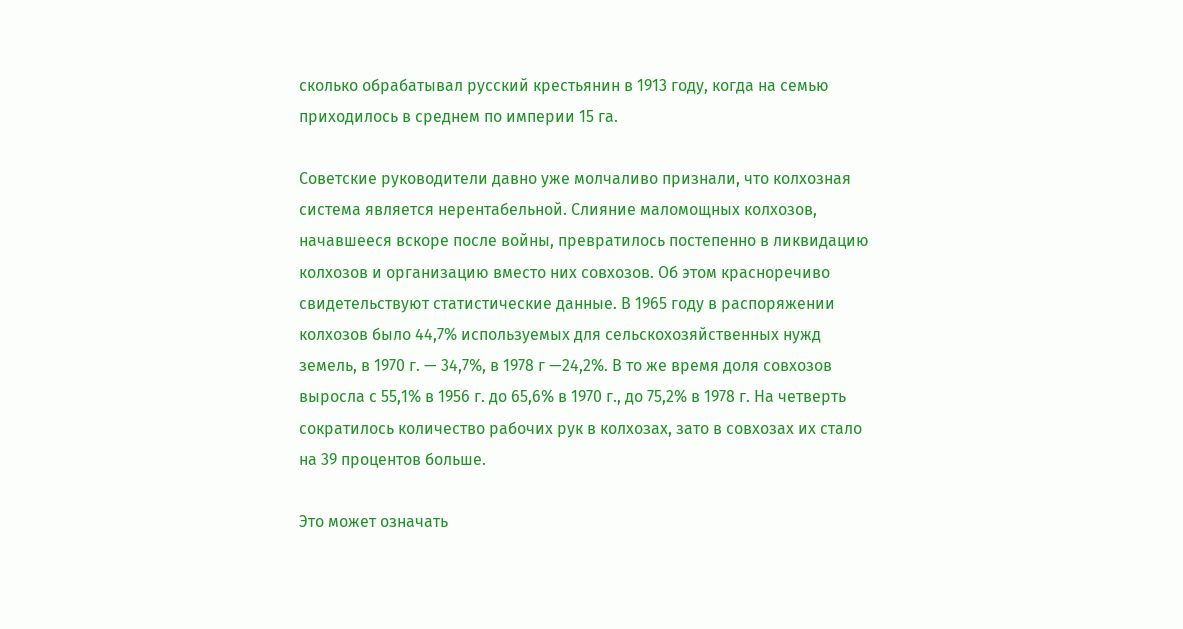сколько обрабатывал русский крестьянин в 1913 году, когда на семью приходилось в среднем по империи 15 га.

Советские руководители давно уже молчаливо признали, что колхозная система является нерентабельной. Слияние маломощных колхозов, начавшееся вскоре после войны, превратилось постепенно в ликвидацию колхозов и организацию вместо них совхозов. Об этом красноречиво свидетельствуют статистические данные. В 1965 году в распоряжении колхозов было 44,7% используемых для сельскохозяйственных нужд земель, в 1970 г. — 34,7%, в 1978 г —24,2%. В то же время доля совхозов выросла с 55,1% в 1956 г. до 65,6% в 1970 г., до 75,2% в 1978 г. На четверть сократилось количество рабочих рук в колхозах, зато в совхозах их стало на 39 процентов больше.

Это может означать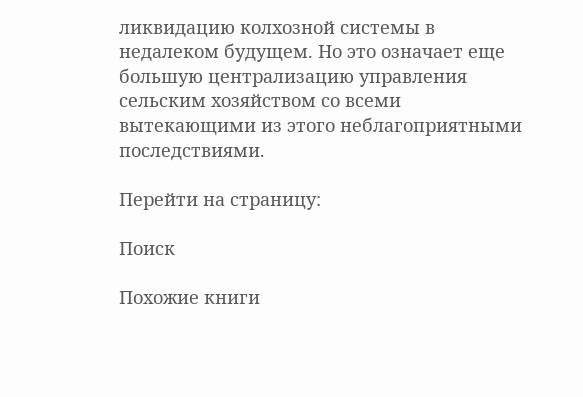ликвидацию колхозной системы в недалеком будущем. Но это означает еще большую централизацию управления сельским хозяйством со всеми вытекающими из этого неблагоприятными последствиями.

Перейти на страницу:

Поиск

Похожие книги